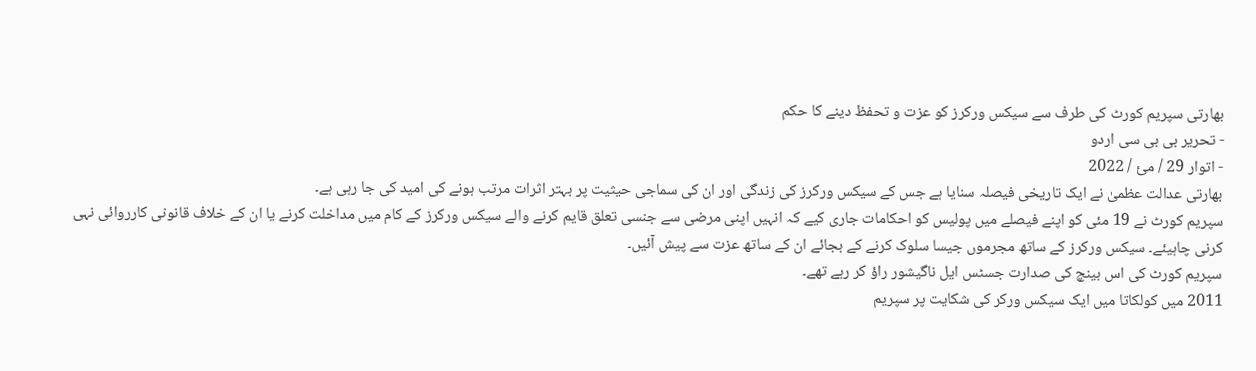بھارتی سپریم کورٹ کی طرف سے سیکس ورکرز کو عزت و تحفظ دینے کا حکم
- تحریر بی بی سی اردو
- اتوار 29 / مئ / 2022
بھارتی عدالت عظمیٰ نے ایک تاریخی فیصلہ سنایا ہے جس کے سیکس ورکرز کی زندگی اور ان کی سماجی حیثیت پر بہتر اثرات مرتب ہونے کی امید کی جا رہی ہے۔
سپریم کورٹ نے 19 مئی کو اپنے فیصلے میں پولیس کو احکامات جاری کیے کہ انہیں اپنی مرضی سے جنسی تعلق قایم کرنے والے سیکس ورکرز کے کام میں مداخلت کرنے یا ان کے خلاف قانونی کارروائی نہی کرنی چاہیئے۔ سیکس ورکرز کے ساتھ مجرموں جیسا سلوک کرنے کے بجائے ان کے ساتھ عزت سے پیش آئیں۔
سپریم کورٹ کی اس بینچ کی صدارت جسٹس ایل ناگیشور راؤ کر رہے تھے۔
2011 میں کولکاتا میں ایک سیکس ورکر کی شکایت پر سپریم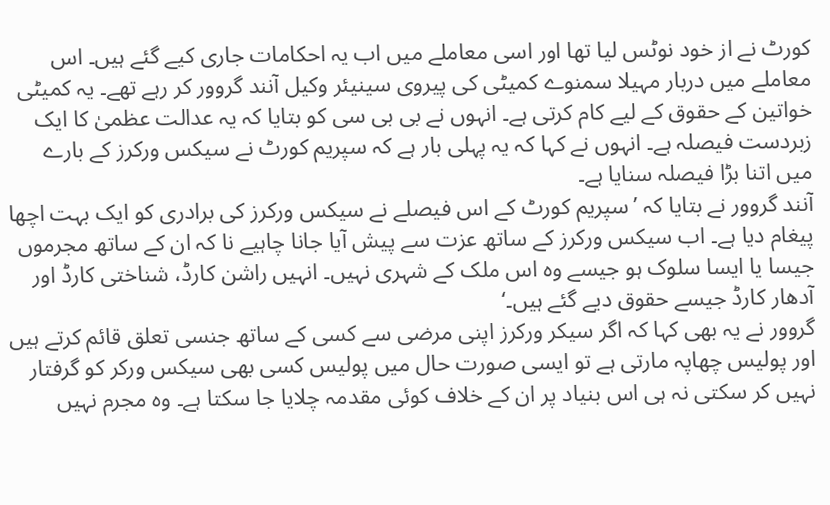کورٹ نے از خود نوٹس لیا تھا اور اسی معاملے میں اب یہ احکامات جاری کیے گئے ہیں۔ اس معاملے میں دربار مہیلا سمنوے کمیٹی کی پیروی سینیئر وکیل آنند گروور کر رہے تھے۔ یہ کمیٹی خواتین کے حقوق کے لیے کام کرتی ہے۔ انہوں نے بی بی سی کو بتایا کہ یہ عدالت عظمیٰ کا ایک زبردست فیصلہ ہے۔ انہوں نے کہا کہ یہ پہلی بار ہے کہ سپریم کورٹ نے سیکس ورکرز کے بارے میں اتنا بڑا فیصلہ سنایا ہے۔
آنند گروور نے بتایا کہ ’سپریم کورٹ کے اس فیصلے نے سیکس ورکرز کی برادری کو ایک بہت اچھا پیغام دیا ہے۔ اب سیکس ورکرز کے ساتھ عزت سے پیش آیا جانا چاہیے نا کہ ان کے ساتھ مجرموں جیسا یا ایسا سلوک ہو جیسے وہ اس ملک کے شہری نہیں۔ انہیں راشن کارڈ، شناختی کارڈ اور آدھار کارڈ جیسے حقوق دیے گئے ہیں۔‘
گروور نے یہ بھی کہا کہ اگر سیکر ورکرز اپنی مرضی سے کسی کے ساتھ جنسی تعلق قائم کرتے ہیں اور پولیس چھاپہ مارتی ہے تو ایسی صورت حال میں پولیس کسی بھی سیکس ورکر کو گرفتار نہیں کر سکتی نہ ہی اس بنیاد پر ان کے خلاف کوئی مقدمہ چلایا جا سکتا ہے۔ وہ مجرم نہیں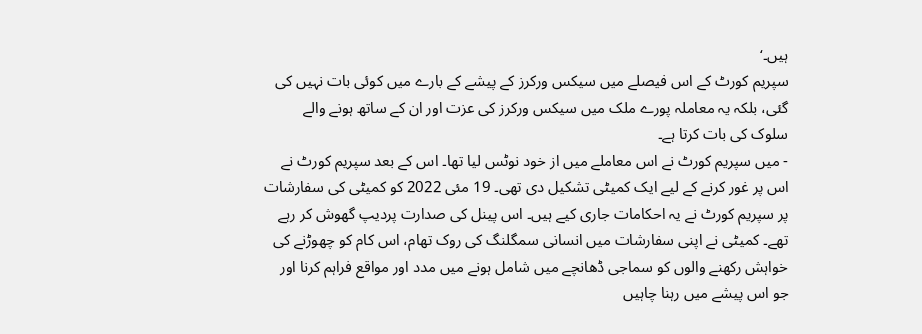ہیں۔‘
سپریم کورٹ کے اس فیصلے میں سیکس ورکرز کے پیشے کے بارے میں کوئی بات نہیں کی گئی، بلکہ یہ معاملہ پورے ملک میں سیکس ورکرز کی عزت اور ان کے ساتھ ہونے والے سلوک کی بات کرتا ہے۔
- میں سپریم کورٹ نے اس معاملے میں از خود نوٹس لیا تھا۔ اس کے بعد سپریم کورٹ نے اس پر غور کرنے کے لیے ایک کمیٹی تشکیل دی تھی۔ 19 مئی 2022 کو کمیٹی کی سفارشات پر سپریم کورٹ نے یہ احکامات جاری کیے ہیں۔ اس پینل کی صدارت پردیپ گھوش کر رہے تھے۔ کمیٹی نے اپنی سفارشات میں انسانی سمگلنگ کی روک تھام، اس کام کو چھوڑنے کی خواہش رکھنے والوں کو سماجی ڈھانچے میں شامل ہونے میں مدد اور مواقع فراہم کرنا اور جو اس پیشے میں رہنا چاہیں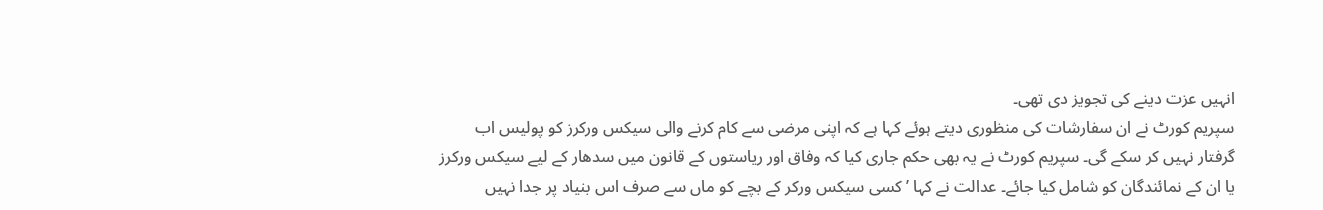انہیں عزت دینے کی تجویز دی تھی۔
سپریم کورٹ نے ان سفارشات کی منظوری دیتے ہوئے کہا ہے کہ اپنی مرضی سے کام کرنے والی سیکس ورکرز کو پولیس اب گرفتار نہیں کر سکے گی۔ سپریم کورٹ نے یہ بھی حکم جاری کیا کہ وفاق اور ریاستوں کے قانون میں سدھار کے لیے سیکس ورکرز یا ان کے نمائندگان کو شامل کیا جائے۔ عدالت نے کہا ’کسی سیکس ورکر کے بچے کو ماں سے صرف اس بنیاد پر جدا نہیں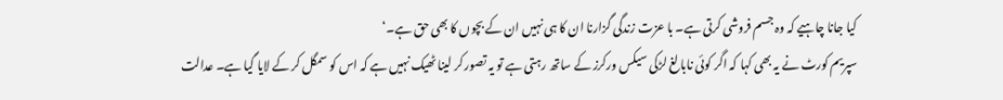کیا جانا چاہیے کہ وہ جسم فروشی کرتی ہے۔ با عزت زندگی گزارنا ان کا ہی نہیں ان کے بچوں کا بھی حق ہے۔‘
سپریم کورٹ نے یہ بھی کہا کہ اگر کوئی نابالغ لڑکی سیکس ورکرز کے ساتھ رہتی ہے تو یہ تصور کر لینا ٹھیک نہیں ہے کہ اس کو سمگل کر کے لایا گیا ہے۔ عدالت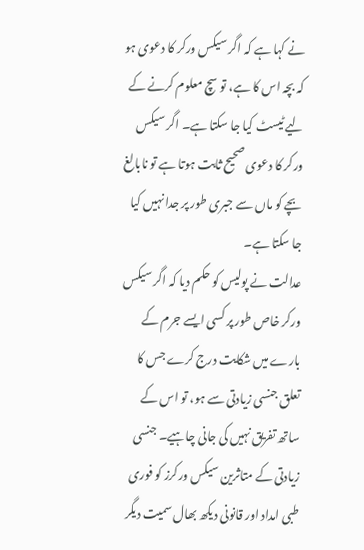نے کہا ہے کہ اگر سیکس ورکر کا دعوی ہو کہ بچہ اس کا ہے، تو سچ معلوم کرنے کے لیے ٹیسٹ کیا جا سکتا ہے۔ اگر سیکس ورکر کا دعوی صحیح ثابت ہوتا ہے تو نابالغ بچے کو ماں سے جبری طور پر جدا نہیں کیا جا سکتا ہے۔
عدالت نے پولیس کو حکم دیا کہ اگر سیکس ورکر خاص طور پر کسی ایسے جرم کے بارے میں شکایت درج کرے جس کا تعلق جنسی زیادتی سے ہو، تو اس کے ساتھ تفریق نہیں کی جانی چاہیے۔ جنسی زیادتی کے متاثرین سیکس ورکرز کو فوری طبی امداد اور قانونی دیکھ بھال سمیت دیگر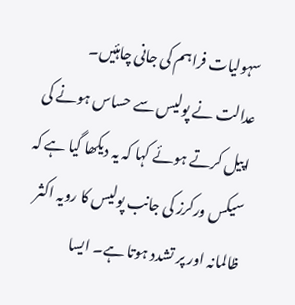سہولیات فراہم کی جانی چاہئیں۔
عدالت نے پولیس سے حساس ہونے کی اپیل کرتے ہوئے کہا کہ یہ دیکھا گیا ہے کہ سیکس ورکرز کی جانب پولیس کا رویہ اکثر ظالمانہ اور پر تشدد ہوتا ہے۔ ایسا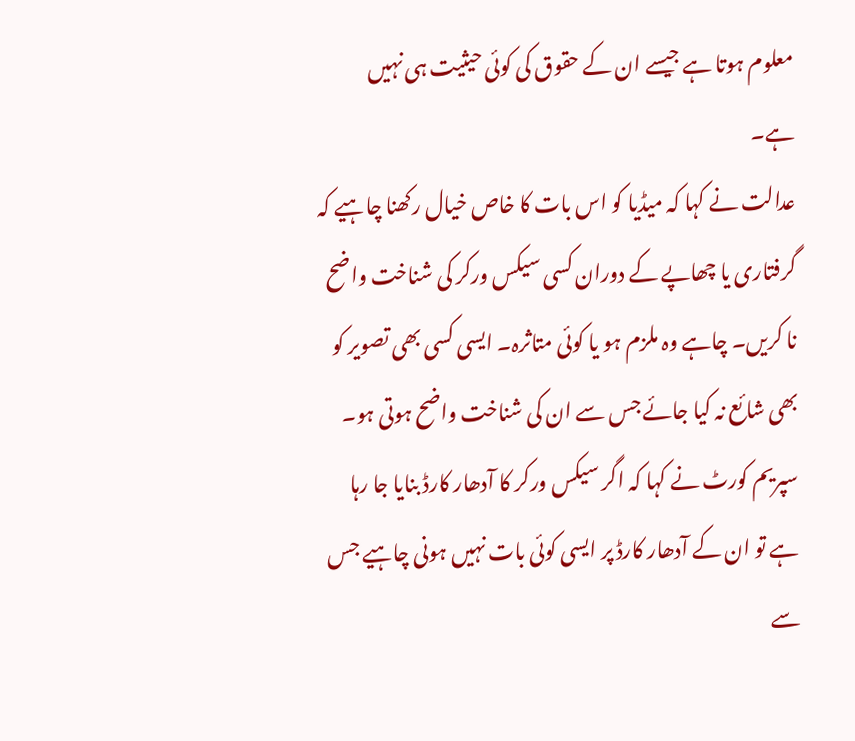معلوم ہوتا ہے جیسے ان کے حقوق کی کوئی حیثیت ہی نہیں ہے۔
عدالت نے کہا کہ میڈیا کو اس بات کا خاص خیال رکھنا چاہیے کہ گرفتاری یا چھاپے کے دوران کسی سیکس ورکر کی شناخت واضح نا کریں۔ چاہے وہ ملزم ہو یا کوئی متاثرہ۔ ایسی کسی بھی تصویر کو بھی شائع نہ کیا جائے جس سے ان کی شناخت واضح ہوتی ہو۔
سپریم کورٹ نے کہا کہ اگر سیکس ورکر کا آدھار کارڈ بنایا جا رہا ہے تو ان کے آدھار کارڈ پر ایسی کوئی بات نہیں ہونی چاہیے جس سے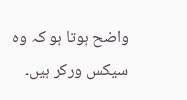واضح ہوتا ہو کہ وہ سیکس ورکر ہیں۔